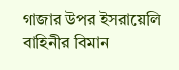গাজার উপর ইসরায়েলি বাহিনীর বিমান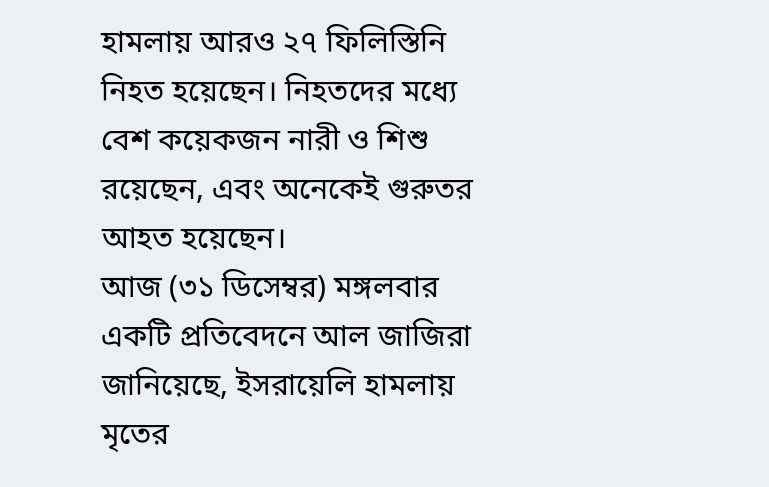হামলায় আরও ২৭ ফিলিস্তিনি নিহত হয়েছেন। নিহতদের মধ্যে বেশ কয়েকজন নারী ও শিশু রয়েছেন, এবং অনেকেই গুরুতর আহত হয়েছেন।
আজ (৩১ ডিসেম্বর) মঙ্গলবার একটি প্রতিবেদনে আল জাজিরা জানিয়েছে, ইসরায়েলি হামলায় মৃতের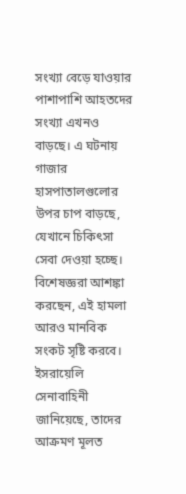সংখ্যা বেড়ে যাওয়ার পাশাপাশি আহতদের সংখ্যা এখনও বাড়ছে। এ ঘটনায় গাজার হাসপাতালগুলোর উপর চাপ বাড়ছে, যেখানে চিকিৎসা সেবা দেওয়া হচ্ছে। বিশেষজ্ঞরা আশঙ্কা করছেন, এই হামলা আরও মানবিক সংকট সৃষ্টি করবে।
ইসরায়েলি সেনাবাহিনী জানিয়েছে, তাদের আক্রমণ মূলত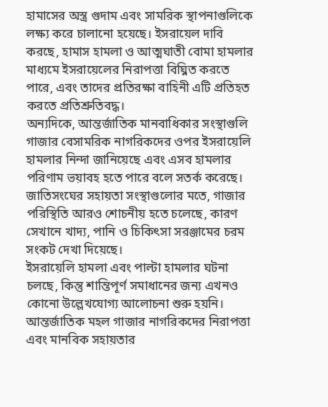হামাসের অস্ত্র গুদাম এবং সামরিক স্থাপনাগুলিকে লক্ষ্য করে চালানো হয়েছে। ইসরায়েল দাবি করছে, হামাস হামলা ও আত্মঘাতী বোমা হামলার মাধ্যমে ইসরায়েলের নিরাপত্তা বিঘ্নিত করতে পারে, এবং তাদের প্রতিরক্ষা বাহিনী এটি প্রতিহত করতে প্রতিশ্রুতিবদ্ধ।
অন্যদিকে, আন্তর্জাতিক মানবাধিকার সংস্থাগুলি গাজার বেসামরিক নাগরিকদের ওপর ইসরায়েলি হামলার নিন্দা জানিয়েছে এবং এসব হামলার পরিণাম ভয়াবহ হতে পারে বলে সতর্ক করেছে। জাতিসংঘের সহায়তা সংস্থাগুলোর মতে, গাজার পরিস্থিতি আরও শোচনীয় হতে চলেছে, কারণ সেখানে খাদ্য, পানি ও চিকিৎসা সরঞ্জামের চরম সংকট দেখা দিয়েছে।
ইসরায়েলি হামলা এবং পাল্টা হামলার ঘটনা চলছে, কিন্তু শান্তিপূর্ণ সমাধানের জন্য এখনও কোনো উল্লেখযোগ্য আলোচনা শুরু হয়নি। আন্তর্জাতিক মহল গাজার নাগরিকদের নিরাপত্তা এবং মানবিক সহায়তার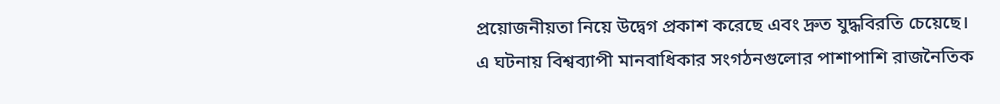প্রয়োজনীয়তা নিয়ে উদ্বেগ প্রকাশ করেছে এবং দ্রুত যুদ্ধবিরতি চেয়েছে।
এ ঘটনায় বিশ্বব্যাপী মানবাধিকার সংগঠনগুলোর পাশাপাশি রাজনৈতিক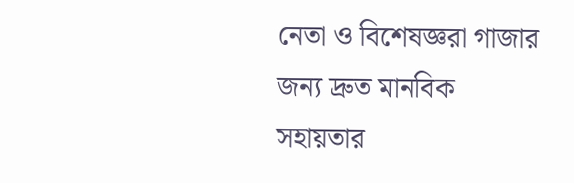নেতা ও বিশেষজ্ঞরা গাজার জন্য দ্রুত মানবিক সহায়তার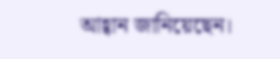আহ্বান জানিয়েছেন।